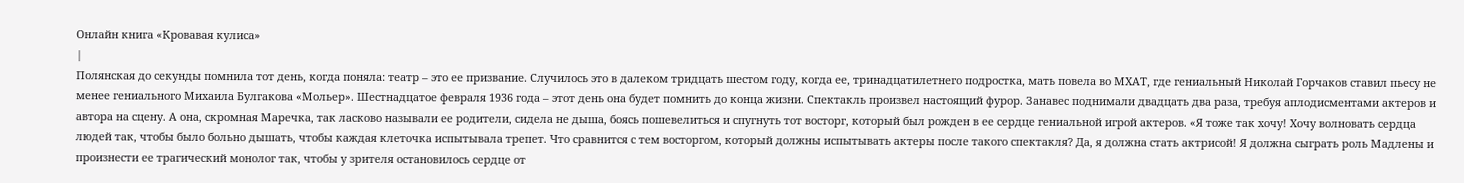Онлайн книга «Кровавая кулиса»
|
Полянская до секунды помнила тот день, когда поняла: театр – это ее призвание. Случилось это в далеком тридцать шестом году, когда ее, тринадцатилетнего подростка, мать повела во МХАТ, где гениальный Николай Горчаков ставил пьесу не менее гениального Михаила Булгакова «Мольер». Шестнадцатое февраля 1936 года – этот день она будет помнить до конца жизни. Спектакль произвел настоящий фурор. Занавес поднимали двадцать два раза, требуя аплодисментами актеров и автора на сцену. А она, скромная Маречка, так ласково называли ее родители, сидела не дыша, боясь пошевелиться и спугнуть тот восторг, который был рожден в ее сердце гениальной игрой актеров. «Я тоже так хочу! Хочу волновать сердца людей так, чтобы было больно дышать, чтобы каждая клеточка испытывала трепет. Что сравнится с тем восторгом, который должны испытывать актеры после такого спектакля? Да, я должна стать актрисой! Я должна сыграть роль Мадлены и произнести ее трагический монолог так, чтобы у зрителя остановилось сердце от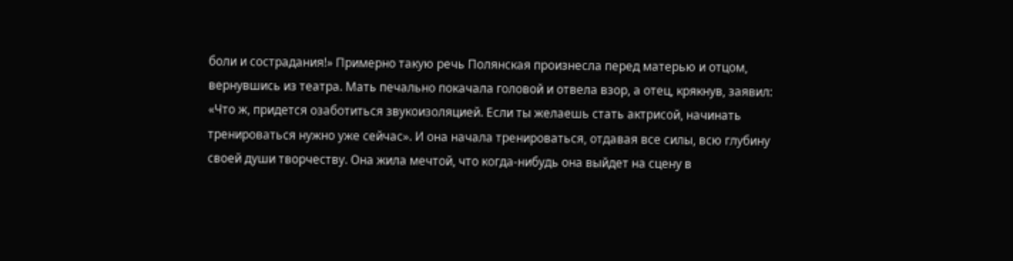боли и сострадания!» Примерно такую речь Полянская произнесла перед матерью и отцом, вернувшись из театра. Мать печально покачала головой и отвела взор, а отец, крякнув, заявил: «Что ж, придется озаботиться звукоизоляцией. Если ты желаешь стать актрисой, начинать тренироваться нужно уже сейчас». И она начала тренироваться, отдавая все силы, всю глубину своей души творчеству. Она жила мечтой, что когда-нибудь она выйдет на сцену в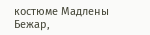костюме Мадлены Бежар,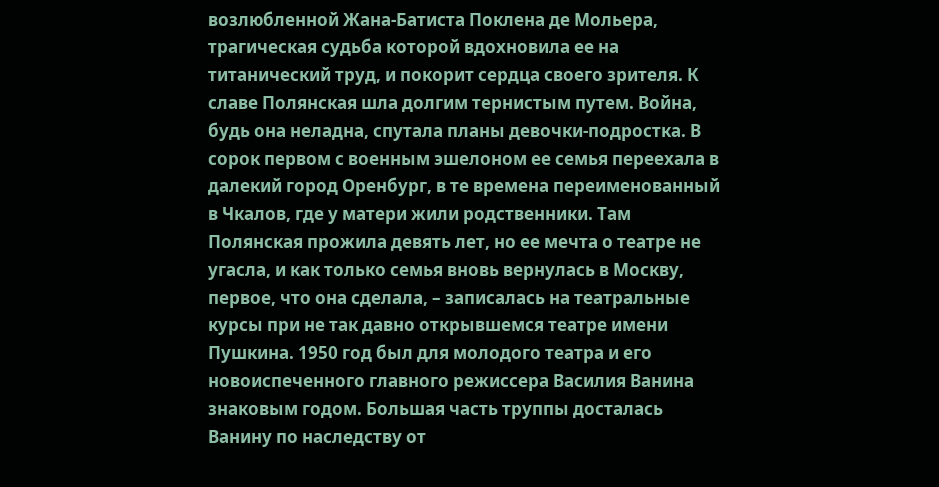возлюбленной Жана-Батиста Поклена де Мольера, трагическая судьба которой вдохновила ее на титанический труд, и покорит сердца своего зрителя. К славе Полянская шла долгим тернистым путем. Война, будь она неладна, спутала планы девочки-подростка. В сорок первом с военным эшелоном ее семья переехала в далекий город Оренбург, в те времена переименованный в Чкалов, где у матери жили родственники. Там Полянская прожила девять лет, но ее мечта о театре не угасла, и как только семья вновь вернулась в Москву, первое, что она сделала, – записалась на театральные курсы при не так давно открывшемся театре имени Пушкина. 1950 год был для молодого театра и его новоиспеченного главного режиссера Василия Ванина знаковым годом. Большая часть труппы досталась Ванину по наследству от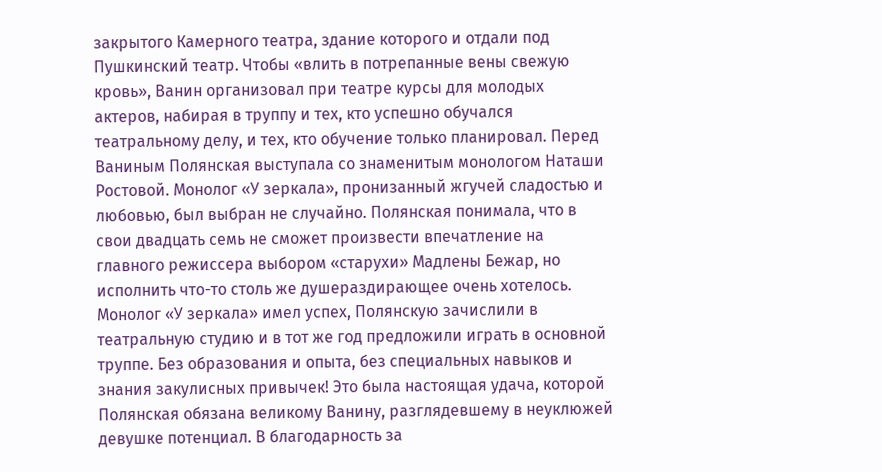закрытого Камерного театра, здание которого и отдали под Пушкинский театр. Чтобы «влить в потрепанные вены свежую кровь», Ванин организовал при театре курсы для молодых актеров, набирая в труппу и тех, кто успешно обучался театральному делу, и тех, кто обучение только планировал. Перед Ваниным Полянская выступала со знаменитым монологом Наташи Ростовой. Монолог «У зеркала», пронизанный жгучей сладостью и любовью, был выбран не случайно. Полянская понимала, что в свои двадцать семь не сможет произвести впечатление на главного режиссера выбором «старухи» Мадлены Бежар, но исполнить что-то столь же душераздирающее очень хотелось. Монолог «У зеркала» имел успех, Полянскую зачислили в театральную студию и в тот же год предложили играть в основной труппе. Без образования и опыта, без специальных навыков и знания закулисных привычек! Это была настоящая удача, которой Полянская обязана великому Ванину, разглядевшему в неуклюжей девушке потенциал. В благодарность за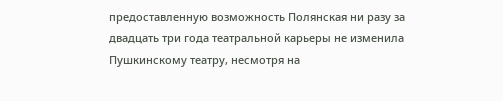предоставленную возможность Полянская ни разу за двадцать три года театральной карьеры не изменила Пушкинскому театру, несмотря на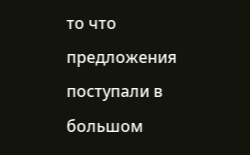то что предложения поступали в большом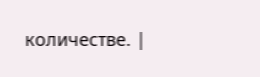количестве. |